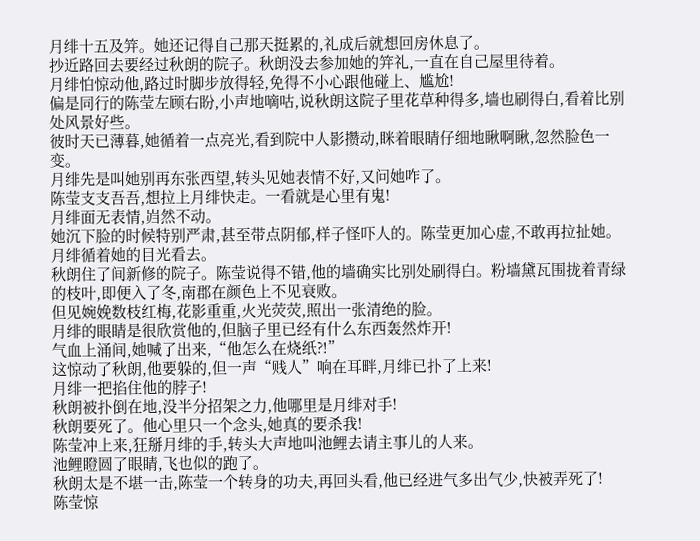月绯十五及笄。她还记得自己那天挺累的,礼成后就想回房休息了。
抄近路回去要经过秋朗的院子。秋朗没去参加她的笄礼,一直在自己屋里待着。
月绯怕惊动他,路过时脚步放得轻,免得不小心跟他碰上、尴尬!
偏是同行的陈莹左顾右盼,小声地嘀咕,说秋朗这院子里花草种得多,墙也刷得白,看着比别处风景好些。
彼时天已薄暮,她循着一点亮光,看到院中人影攒动,眯着眼睛仔细地瞅啊瞅,忽然脸色一变。
月绯先是叫她别再东张西望,转头见她表情不好,又问她咋了。
陈莹支支吾吾,想拉上月绯快走。一看就是心里有鬼!
月绯面无表情,岿然不动。
她沉下脸的时候特别严肃,甚至带点阴郁,样子怪吓人的。陈莹更加心虚,不敢再拉扯她。
月绯循着她的目光看去。
秋朗住了间新修的院子。陈莹说得不错,他的墙确实比别处刷得白。粉墙黛瓦围拢着青绿的枝叶,即便入了冬,南郡在颜色上不见衰败。
但见婉娩数枝红梅,花影重重,火光荧荧,照出一张清绝的脸。
月绯的眼睛是很欣赏他的,但脑子里已经有什么东西轰然炸开!
气血上涌间,她喊了出来,“他怎么在烧纸?!”
这惊动了秋朗,他要躲的,但一声“贱人”响在耳畔,月绯已扑了上来!
月绯一把掐住他的脖子!
秋朗被扑倒在地,没半分招架之力,他哪里是月绯对手!
秋朗要死了。他心里只一个念头,她真的要杀我!
陈莹冲上来,狂掰月绯的手,转头大声地叫池鲤去请主事儿的人来。
池鲤瞪圆了眼睛,飞也似的跑了。
秋朗太是不堪一击,陈莹一个转身的功夫,再回头看,他已经进气多出气少,快被弄死了!
陈莹惊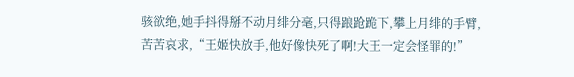骇欲绝,她手抖得掰不动月绯分毫,只得踉跄跪下,攀上月绯的手臂,苦苦哀求,“王姬快放手,他好像快死了啊!大王一定会怪罪的!”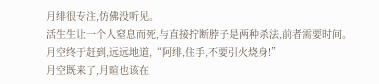月绯很专注,仿佛没听见。
活生生让一个人窒息而死,与直接拧断脖子是两种杀法,前者需要时间。
月空终于赶到,远远地道,“阿绯,住手,不要引火烧身!”
月空既来了,月暄也该在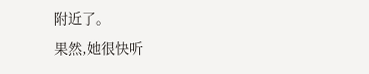附近了。
果然,她很快听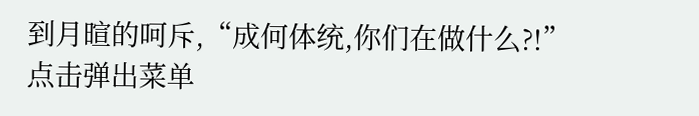到月暄的呵斥,“成何体统,你们在做什么?!”
点击弹出菜单